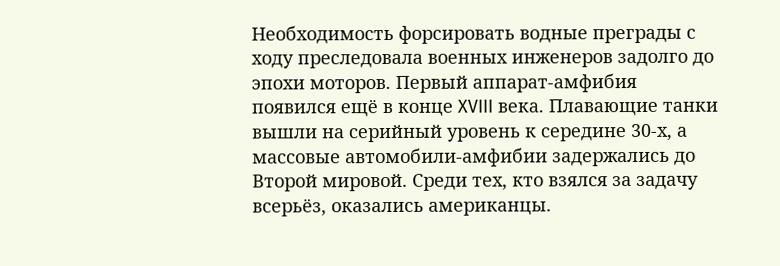Необходимость форсировать водные преграды с ходу преследовала военных инженеров задолго до эпохи моторов. Первый аппарат-амфибия появился ещё в конце XVIII века. Плавающие танки вышли на серийный уровень к середине 30-х, а массовые автомобили-амфибии задержались до Второй мировой. Среди тех, кто взялся за задачу всерьёз, оказались американцы.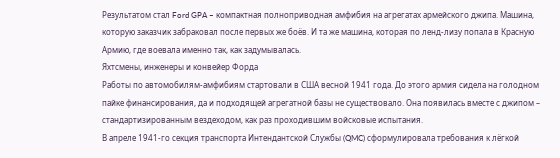Результатом стал Ford GPA – компактная полноприводная амфибия на агрегатах армейского джипа. Машина, которую заказчик забраковал после первых же боёв. И та же машина, которая по ленд-лизу попала в Красную Армию, где воевала именно так, как задумывалась.
Яхтсмены, инженеры и конвейер Форда
Работы по автомобилям-амфибиям стартовали в США весной 1941 года. До этого армия сидела на голодном пайке финансирования, да и подходящей агрегатной базы не существовало. Она появилась вместе с джипом – стандартизированным вездеходом, как раз проходившим войсковые испытания.
В апреле 1941-го секция транспорта Интендантской Службы (QMC) сформулировала требования к лёгкой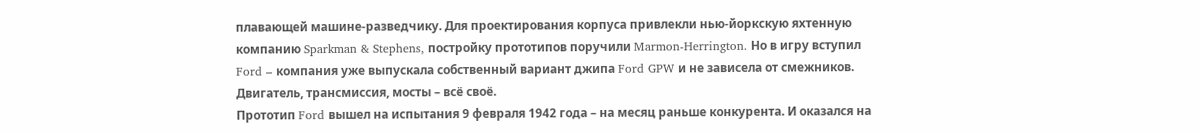плавающей машине-разведчику. Для проектирования корпуса привлекли нью-йоркскую яхтенную компанию Sparkman & Stephens, постройку прототипов поручили Marmon-Herrington. Но в игру вступил Ford – компания уже выпускала собственный вариант джипа Ford GPW и не зависела от смежников. Двигатель, трансмиссия, мосты – всё своё.
Прототип Ford вышел на испытания 9 февраля 1942 года – на месяц раньше конкурента. И оказался на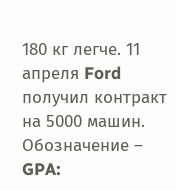180 кг легче. 11 апреля Ford получил контракт на 5000 машин. Обозначение – GPA: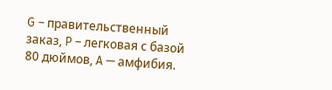G – правительственный заказ, P – легковая с базой 80 дюймов, A — амфибия.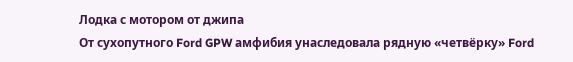Лодка с мотором от джипа
От сухопутного Ford GPW амфибия унаследовала рядную «четвёрку» Ford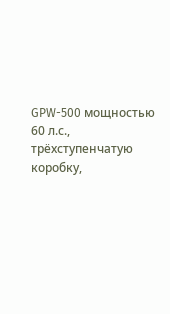GPW-500 мощностью 60 л.с., трёхступенчатую коробку,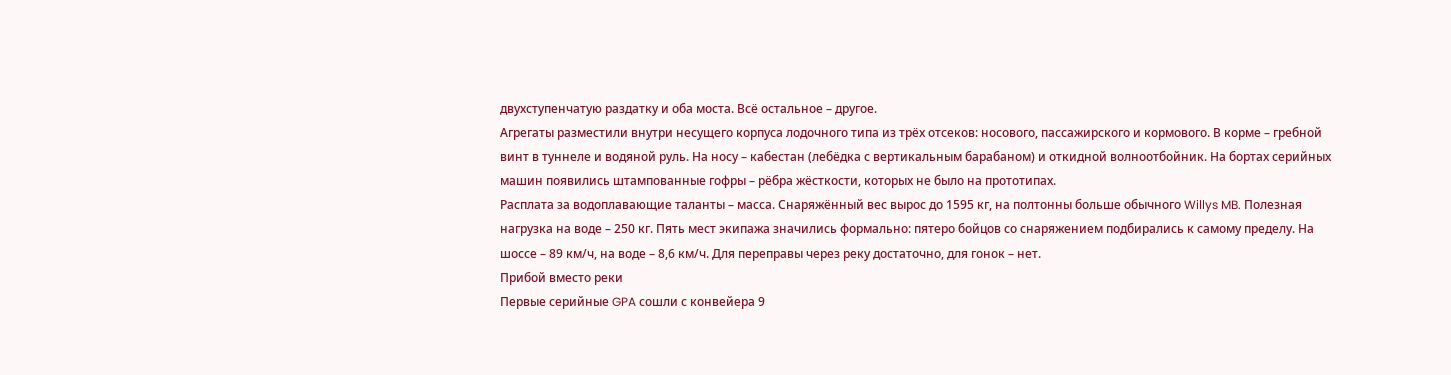двухступенчатую раздатку и оба моста. Всё остальное – другое.
Агрегаты разместили внутри несущего корпуса лодочного типа из трёх отсеков: носового, пассажирского и кормового. В корме – гребной винт в туннеле и водяной руль. На носу – кабестан (лебёдка с вертикальным барабаном) и откидной волноотбойник. На бортах серийных машин появились штампованные гофры – рёбра жёсткости, которых не было на прототипах.
Расплата за водоплавающие таланты – масса. Снаряжённый вес вырос до 1595 кг, на полтонны больше обычного Willys MB. Полезная нагрузка на воде – 250 кг. Пять мест экипажа значились формально: пятеро бойцов со снаряжением подбирались к самому пределу. На шоссе – 89 км/ч, на воде – 8,6 км/ч. Для переправы через реку достаточно, для гонок – нет.
Прибой вместо реки
Первые серийные GPA сошли с конвейера 9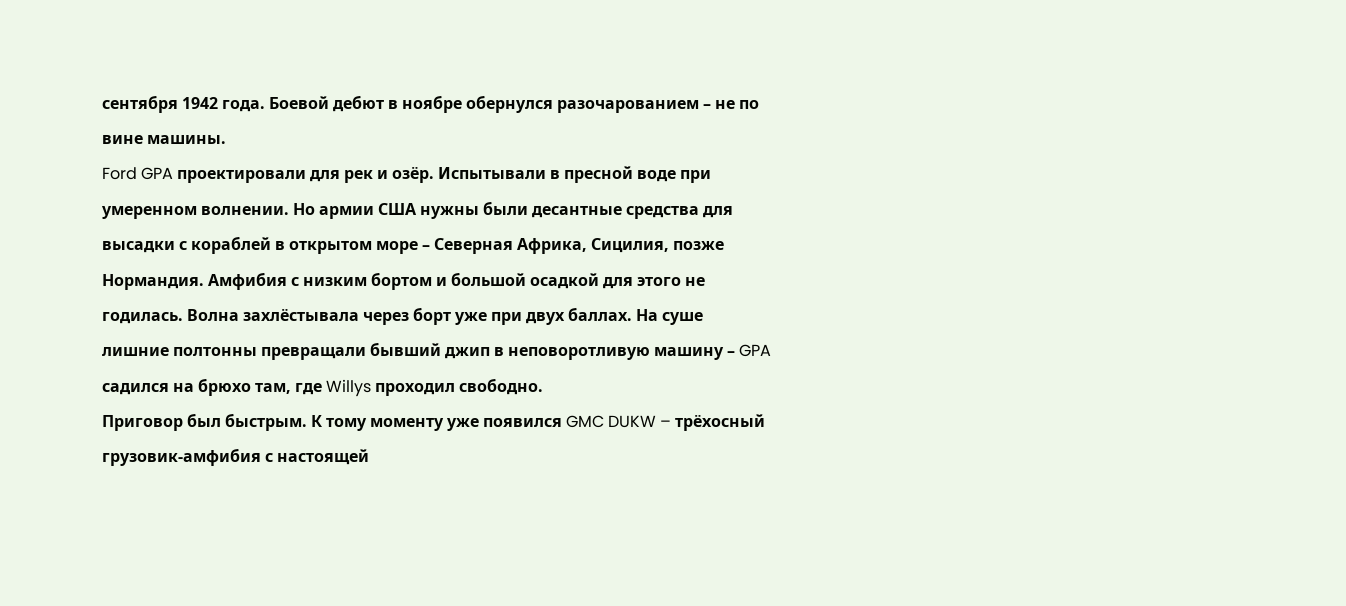сентября 1942 года. Боевой дебют в ноябре обернулся разочарованием – не по вине машины.
Ford GPA проектировали для рек и озёр. Испытывали в пресной воде при умеренном волнении. Но армии США нужны были десантные средства для высадки с кораблей в открытом море – Северная Африка, Сицилия, позже Нормандия. Амфибия с низким бортом и большой осадкой для этого не годилась. Волна захлёстывала через борт уже при двух баллах. На суше лишние полтонны превращали бывший джип в неповоротливую машину – GPA садился на брюхо там, где Willys проходил свободно.
Приговор был быстрым. К тому моменту уже появился GMC DUKW – трёхосный грузовик-амфибия с настоящей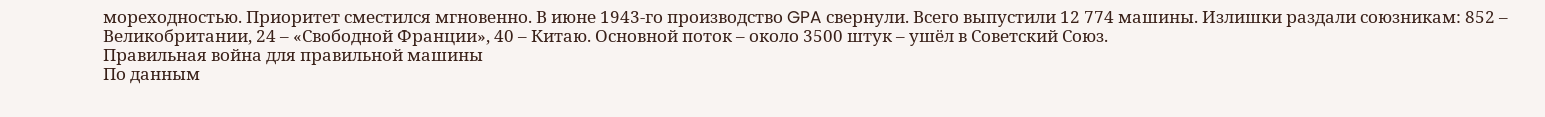мореходностью. Приоритет сместился мгновенно. В июне 1943-го производство GPA свернули. Всего выпустили 12 774 машины. Излишки раздали союзникам: 852 – Великобритании, 24 – «Свободной Франции», 40 – Китаю. Основной поток – около 3500 штук – ушёл в Советский Союз.
Правильная война для правильной машины
По данным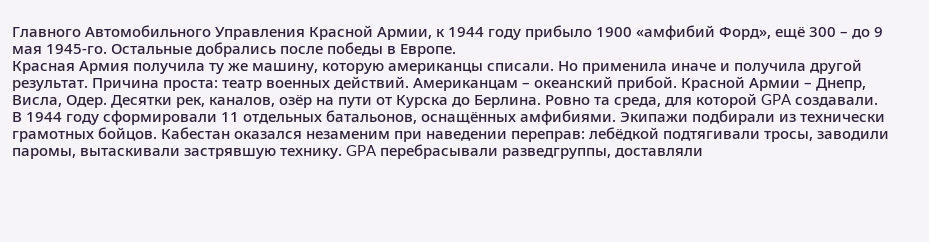Главного Автомобильного Управления Красной Армии, к 1944 году прибыло 1900 «амфибий Форд», ещё 300 – до 9 мая 1945-го. Остальные добрались после победы в Европе.
Красная Армия получила ту же машину, которую американцы списали. Но применила иначе и получила другой результат. Причина проста: театр военных действий. Американцам – океанский прибой. Красной Армии – Днепр, Висла, Одер. Десятки рек, каналов, озёр на пути от Курска до Берлина. Ровно та среда, для которой GPA создавали.
В 1944 году сформировали 11 отдельных батальонов, оснащённых амфибиями. Экипажи подбирали из технически грамотных бойцов. Кабестан оказался незаменим при наведении переправ: лебёдкой подтягивали тросы, заводили паромы, вытаскивали застрявшую технику. GPA перебрасывали разведгруппы, доставляли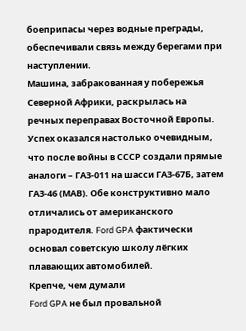боеприпасы через водные преграды, обеспечивали связь между берегами при наступлении.
Машина, забракованная у побережья Северной Африки, раскрылась на речных переправах Восточной Европы. Успех оказался настолько очевидным, что после войны в СССР создали прямые аналоги – ГАЗ-011 на шасси ГАЗ-67Б, затем ГАЗ-46 (МАВ). Обе конструктивно мало отличались от американского прародителя. Ford GPA фактически основал советскую школу лёгких плавающих автомобилей.
Крепче, чем думали
Ford GPA не был провальной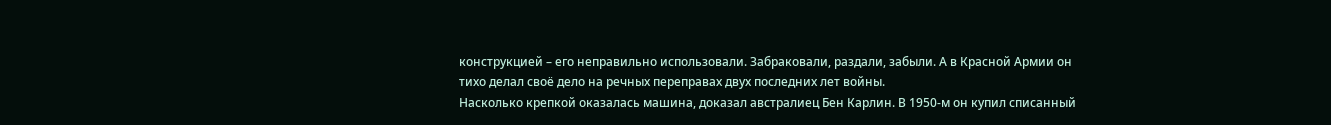конструкцией – его неправильно использовали. Забраковали, раздали, забыли. А в Красной Армии он тихо делал своё дело на речных переправах двух последних лет войны.
Насколько крепкой оказалась машина, доказал австралиец Бен Карлин. В 1950-м он купил списанный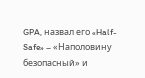GPA, назвал его «Half-Safe» – «Наполовину безопасный» и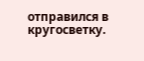отправился в кругосветку.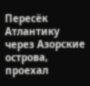Пересёк Атлантику через Азорские острова, проехал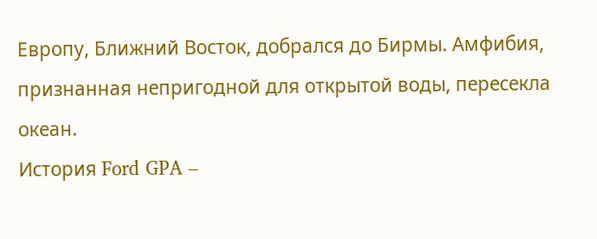Европу, Ближний Восток, добрался до Бирмы. Амфибия, признанная непригодной для открытой воды, пересекла океан.
История Ford GPA –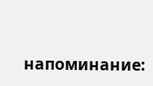напоминание: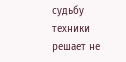судьбу техники решает не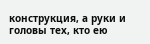конструкция, а руки и головы тех, кто ею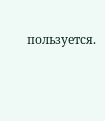пользуется.